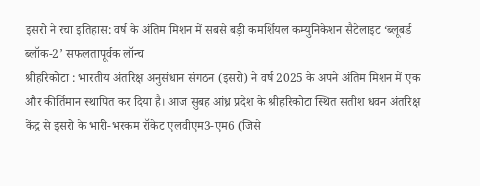इसरो ने रचा इतिहास: वर्ष के अंतिम मिशन में सबसे बड़ी कमर्शियल कम्युनिकेशन सैटेलाइट ‘ब्लूबर्ड ब्लॉक-2’ सफलतापूर्वक लॉन्च
श्रीहरिकोटा : भारतीय अंतरिक्ष अनुसंधान संगठन (इसरो) ने वर्ष 2025 के अपने अंतिम मिशन में एक और कीर्तिमान स्थापित कर दिया है। आज सुबह आंध्र प्रदेश के श्रीहरिकोटा स्थित सतीश धवन अंतरिक्ष केंद्र से इसरो के भारी-भरकम रॉकेट एलवीएम3-एम6 (जिसे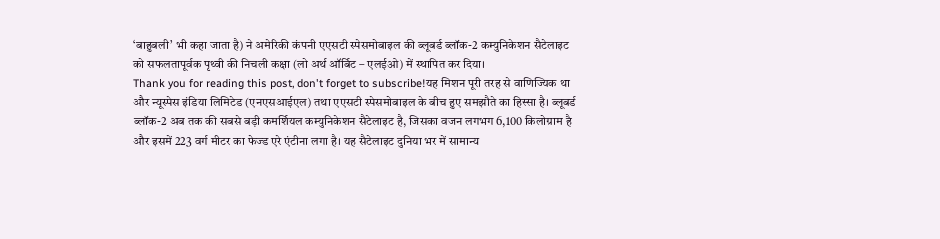‘बाहुबली’ भी कहा जाता है) ने अमेरिकी कंपनी एएसटी स्पेसमोबाइल की ब्लूबर्ड ब्लॉक-2 कम्युनिकेशन सैटेलाइट को सफलतापूर्वक पृथ्वी की निचली कक्षा (लो अर्थ ऑर्बिट – एलईओ) में स्थापित कर दिया।
Thank you for reading this post, don't forget to subscribe!यह मिशन पूरी तरह से वाणिज्यिक था और न्यूस्पेस इंडिया लिमिटेड (एनएसआईएल) तथा एएसटी स्पेसमोबाइल के बीच हुए समझौते का हिस्सा है। ब्लूबर्ड ब्लॉक-2 अब तक की सबसे बड़ी कमर्शियल कम्युनिकेशन सैटेलाइट है, जिसका वजन लगभग 6,100 किलोग्राम है और इसमें 223 वर्ग मीटर का फेज्ड एरे एंटीना लगा है। यह सैटेलाइट दुनिया भर में सामान्य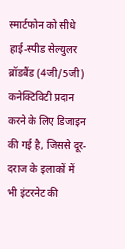स्मार्टफोन को सीधे हाई-स्पीड सेल्युलर ब्रॉडबैंड (4जी/5जी) कनेक्टिविटी प्रदान करने के लिए डिजाइन की गई है, जिससे दूर-दराज के इलाकों में भी इंटरनेट की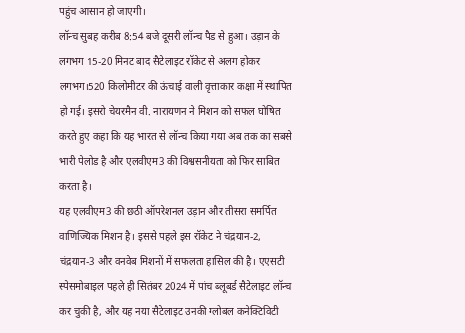पहुंच आसान हो जाएगी।
लॉन्च सुबह करीब 8:54 बजे दूसरी लॉन्च पैड से हुआ। उड़ान के लगभग 15-20 मिनट बाद सैटेलाइट रॉकेट से अलग होकर लगभग।520 किलोमीटर की ऊंचाई वाली वृत्ताकार कक्षा में स्थापित हो गई। इसरो चेयरमैन वी. नारायणन ने मिशन को सफल घोषित करते हुए कहा कि यह भारत से लॉन्च किया गया अब तक का सबसे भारी पेलोड है और एलवीएम3 की विश्वसनीयता को फिर साबित करता है।
यह एलवीएम3 की छठी ऑपरेशनल उड़ान और तीसरा समर्पित वाणिज्यिक मिशन है। इससे पहले इस रॉकेट ने चंद्रयान-2, चंद्रयान-3 और वनवेब मिशनों में सफलता हासिल की है। एएसटी स्पेसमोबाइल पहले ही सितंबर 2024 में पांच ब्लूबर्ड सैटेलाइट लॉन्च कर चुकी है, और यह नया सैटेलाइट उनकी ग्लोबल कनेक्टिविटी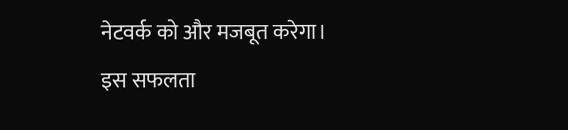नेटवर्क को और मजबूत करेगा।
इस सफलता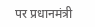पर प्रधानमंत्री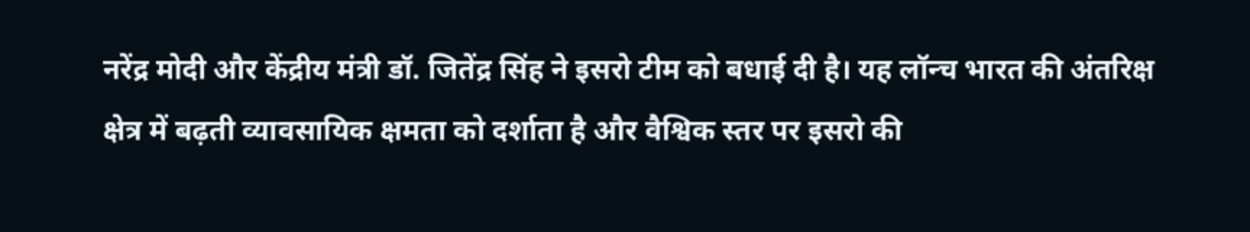नरेंद्र मोदी और केंद्रीय मंत्री डॉ. जितेंद्र सिंह ने इसरो टीम को बधाई दी है। यह लॉन्च भारत की अंतरिक्ष क्षेत्र में बढ़ती व्यावसायिक क्षमता को दर्शाता है और वैश्विक स्तर पर इसरो की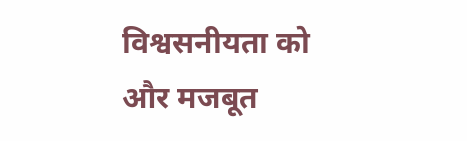विश्वसनीयता को और मजबूत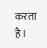करता है।